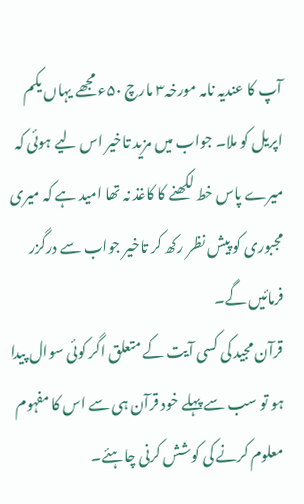آپ کا عندیہ نامہ مورخہ۳ مارچ ۵۰ء مجھے یہاں یکم اپریل کو ملا۔ جواب میں مزید تاخیر اس لیے ہوئی کہ میرے پاس خط لکھنے کا کاغذ نہ تھا امید ہے کہ میری مجبوری کو پیش نظر رکھ کر تاخیر جواب سے درگزر فرمائیں گے۔
قرآن مجید کی کسی آیت کے متعلق اگر کوئی سوال پیدا ہو تو سب سے پہلے خود قرآن ہی سے اس کا مفہوم معلوم کرنے کی کوشش کرنی چاہئے۔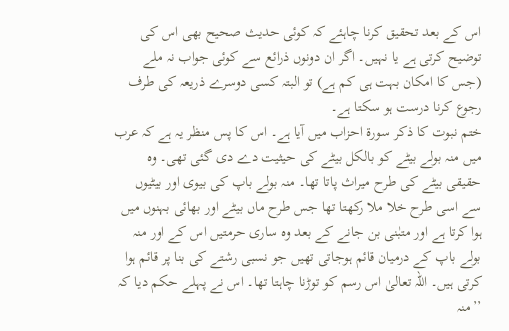اس کے بعد تحقیق کرنا چاہئے کہ کوئی حدیث صحیح بھی اس کی توضیح کرتی ہے یا نہیں۔ اگر ان دونوں ذرائع سے کوئی جواب نہ ملے (جس کا امکان بہت ہی کم ہے) تو البتہ کسی دوسرے ذریعہ کی طرف رجوع کرنا درست ہو سکتا ہے۔
ختم نبوت کا ذکر سورۃ احزاب میں آیا ہے۔ اس کا پس منظر یہ ہے کہ عرب میں منہ بولے بیٹے کو بالکل بیٹے کی حیثیت دے دی گئی تھی۔ وہ حقیقی بیٹے کی طرح میراث پاتا تھا۔ منہ بولے باپ کی بیوی اور بیٹیوں سے اسی طرح خلا ملا رکھتا تھا جس طرح ماں بیٹے اور بھائی بہنوں میں ہوا کرتا ہے اور متبٰنی بن جانے کے بعد وہ ساری حرمتیں اس کے اور منہ بولے باپ کے درمیان قائم ہوجاتی تھیں جو نسبی رشتے کی بنا پر قائم ہوا کرتی ہیں۔ اللہ تعالیٰ اس رسم کو توڑنا چاہتا تھا۔ اس نے پہلے حکم دیا کہ ’’منہ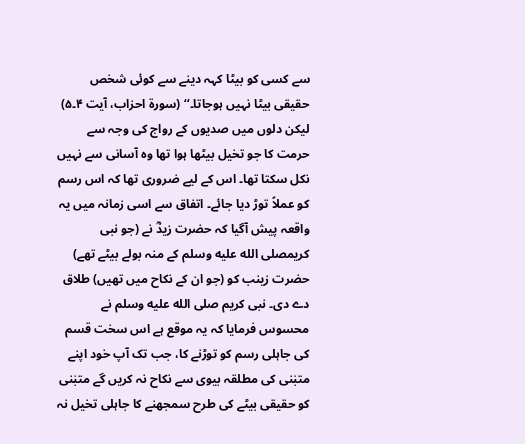سے کسی کو بیٹا کہہ دینے سے کوئی شخص حقیقی بیٹا نہیں ہوجاتا۔‘‘ (سورۃ احزاب، آیت ۴۔۵) لیکن دلوں میں صدیوں کے رواج کی وجہ سے حرمت کا جو تخیل بیٹھا ہوا تھا وہ آسانی سے نہیں نکل سکتا تھا۔ اس کے لیے ضروری تھا کہ اس رسم کو عملاً توڑ دیا جائے۔ اتفاق سے اسی زمانہ میں یہ واقعہ پیش آگیا کہ حضرت زیدؓ نے (جو نبی کریمصلى الله عليه وسلم کے منہ بولے بیٹے تھے) حضرت زینب کو (جو ان کے نکاح میں تھیں) طلاق دے دی۔ نبی کریم صلى الله عليه وسلم نے محسوس فرمایا کہ یہ موقع ہے اس سخت قسم کی جاہلی رسم کو توڑنے کا، جب تک آپ خود اپنے متبٰنی کی مطلقہ بیوی سے نکاح نہ کریں گے متبٰنی کو حقیقی بیٹے کی طرح سمجھنے کا جاہلی تخیل نہ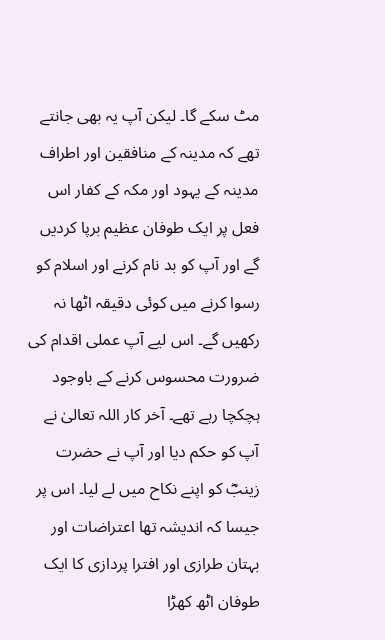مٹ سکے گا۔ لیکن آپ یہ بھی جانتے تھے کہ مدینہ کے منافقین اور اطراف مدینہ کے یہود اور مکہ کے کفار اس فعل پر ایک طوفان عظیم برپا کردیں گے اور آپ کو بد نام کرنے اور اسلام کو رسوا کرنے میں کوئی دقیقہ اٹھا نہ رکھیں گے۔ اس لیے آپ عملی اقدام کی ضرورت محسوس کرنے کے باوجود ہچکچا رہے تھے۔ آخر کار اللہ تعالیٰ نے آپ کو حکم دیا اور آپ نے حضرت زینبؓ کو اپنے نکاح میں لے لیا۔ اس پر جیسا کہ اندیشہ تھا اعتراضات اور بہتان طرازی اور افترا پردازی کا ایک طوفان اٹھ کھڑا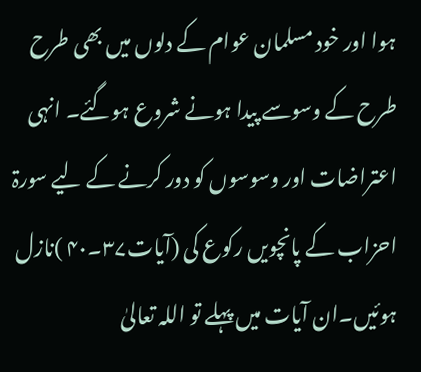ہوا اور خود مسلمان عوام کے دلوں میں بھی طرح طرح کے وسوسے پیدا ہونے شروع ہوگئے۔ انہی اعتراضات اور وسوسوں کو دور کرنے کے لیے سورۃ احزاب کے پانچویں رکوع کی (آیات۳۷۔۴۰ )نازل ہوئیں۔ان آیات میں پہلے تو اللہ تعالیٰ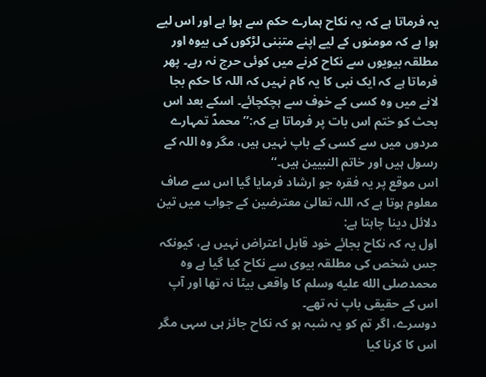یہ فرماتا ہے کہ یہ نکاح ہمارے حکم سے ہوا ہے اور اس لیے ہوا ہے کہ مومنوں کے لیے اپنے متبٰنی لڑکوں کی بیوہ اور مطلقہ بیویوں سے نکاح کرنے میں کوئی حرج نہ رہے۔ پھر فرماتا ہے کہ ایک نبی کا یہ کام نہیں کہ اللہ کا حکم بجا لانے میں وہ کسی کے خوف سے ہچکچائے۔ اسکے بعد اس بحث کو ختم اس بات پر فرماتا ہے کہ:’’محمدؐ تمہارے مردوں میں سے کسی کے باپ نہیں ہیں، مگر وہ اللہ کے رسول ہیں اور خاتم النبیین ہیں۔‘‘
اس موقع پر یہ فقرہ جو ارشاد فرمایا گیا اس سے صاف معلوم ہوتا ہے کہ اللہ تعالیٰ معترضین کے جواب میں تین دلائل دینا چاہتا ہے:
اول یہ کہ نکاح بجائے خود قابل اعتراض نہیں ہے، کیونکہ جس شخص کی مطلقہ بیوی سے نکاح کیا گیا ہے وہ محمدصلى الله عليه وسلم کا واقعی بیٹا نہ تھا اور آپ اس کے حقیقی باپ نہ تھے۔
دوسرے، اگر تم کو یہ شبہ ہو کہ نکاح جائز ہی سہی مگر اس کا کرنا کیا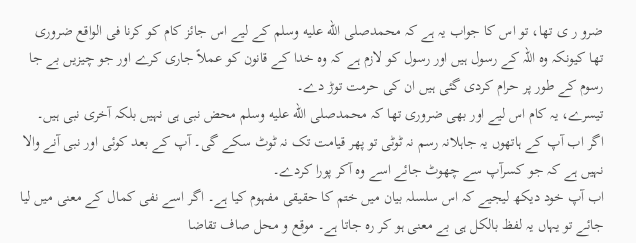ضرو ر ی تھا، تو اس کا جواب یہ ہے کہ محمدصلى الله عليه وسلم کے لیے اس جائز کام کو کرنا فی الواقع ضروری تھا کیونکہ وہ اللہ کے رسول ہیں اور رسول کو لازم ہے کہ وہ خدا کے قانون کو عملاً جاری کرے اور جو چیزیں بے جا رسوم کے طور پر حرام کردی گئی ہیں ان کی حرمت توڑ دے۔
تیسرے، یہ کام اس لیے اور بھی ضروری تھا کہ محمدصلى الله عليه وسلم محض نبی ہی نہیں بلکہ آخری نبی ہیں۔ اگر اب آپ کے ہاتھوں یہ جاہلانہ رسم نہ ٹوٹی تو پھر قیامت تک نہ ٹوٹ سکے گی۔ آپ کے بعد کوئی اور نبی آنے والا نہیں ہے کہ جو کسرآپ سے چھوٹ جائے اسے وہ آکر پورا کردے۔
اب آپ خود دیکھ لیجیے کہ اس سلسلہ بیان میں ختم کا حقیقی مفہوم کیا ہے۔ اگر اسے نفی کمال کے معنی میں لیا جائے تو یہاں یہ لفظ بالکل ہی بے معنی ہو کر رہ جاتا ہے۔ موقع و محل صاف تقاضا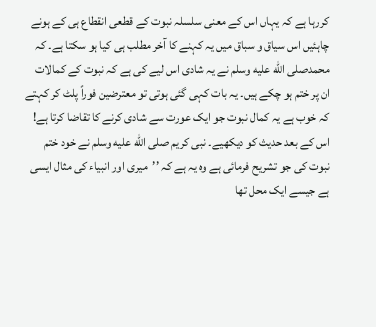کررہا ہے کہ یہاں اس کے معنی سلسلہ نبوت کے قطعی انقطاع ہی کے ہونے چاہئیں اس سیاق و سباق میں یہ کہنے کا آخر مطلب ہی کیا ہو سکتا ہے۔ کہ محمدصلى الله عليه وسلم نے یہ شادی اس لیے کی ہے کہ نبوت کے کمالات ان پر ختم ہو چکے ہیں۔ یہ بات کہی گئی ہوتی تو معترضین فوراً پلٹ کر کہتے کہ خوب ہے یہ کمال نبوت جو ایک عورت سے شادی کرنے کا تقاضا کرتا ہے!
اس کے بعد حدیث کو دیکھیے۔ نبی کریم صلى الله عليه وسلم نے خود ختم نبوت کی جو تشریح فرمائی ہے وہ یہ ہے کہ ’’میری اور انبیاء کی مثال ایسی ہے جیسے ایک محل تھا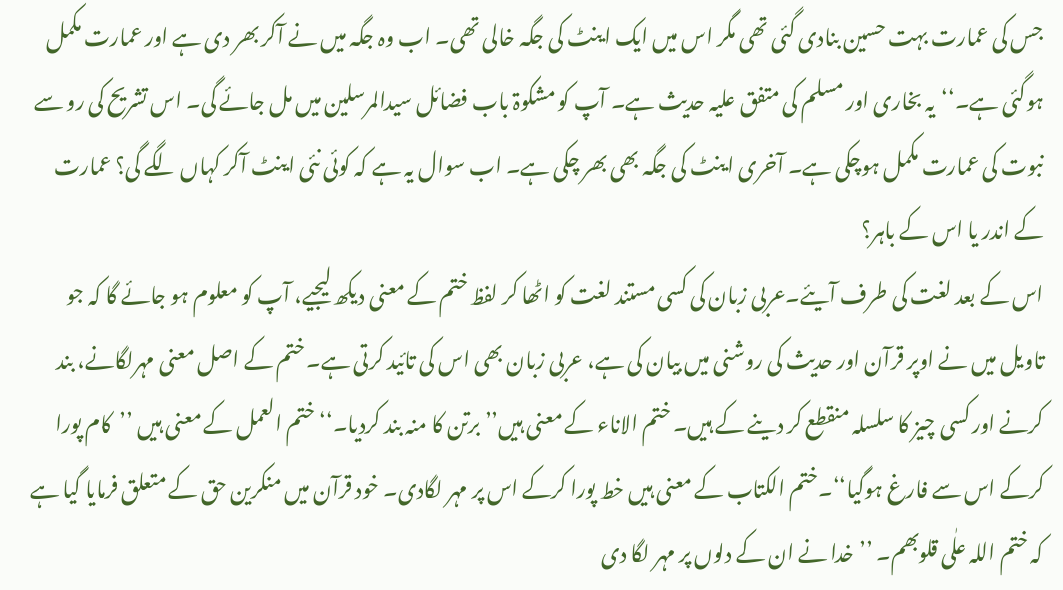جس کی عمارت بہت حسین بنادی گئی تھی مگر اس میں ایک اینٹ کی جگہ خالی تھی۔ اب وہ جگہ میں نے آکر بھر دی ہے اور عمارت مکمل ہوگئی ہے۔‘‘یہ بخاری اور مسلم کی متفق علیہ حدیث ہے۔ آپ کو مشکوۃ باب فضائل سیدالمرسلین میں مل جائے گی۔ اس تشریح کی رو سے نبوت کی عمارت مکمل ہوچکی ہے۔ آخری اینٹ کی جگہ بھی بھر چکی ہے۔ اب سوال یہ ہے کہ کوئی نئی اینٹ آکر کہاں لگے گی؟ عمارت کے اندر یا اس کے باہر؟
اس کے بعد لغت کی طرف آیئے۔عربی زبان کی کسی مستند لغت کو اٹھا کر لفظ ختم کے معنی دیکھ لیجیے، آپ کو معلوم ہو جائے گا کہ جو تاویل میں نے اوپر قرآن اور حدیث کی روشنی میں بیان کی ہے، عربی زبان بھی اس کی تائید کرتی ہے۔ ختم کے اصل معنی مہرلگانے، بند کرنے اور کسی چیز کا سلسلہ منقطع کر دینے کے ہیں۔ ختم الاناء کے معنی ہیں’’برتن کا منہ بند کردیا۔‘‘ختم العمل کے معنی ہیں ’’کام پورا کرکے اس سے فارغ ہوگیا‘‘۔ختم الکتاب کے معنی ہیں خط پورا کرکے اس پر مہر لگادی۔ خود قرآن میں منکرین حق کے متعلق فرمایا گیا ہے کہ ختم اللہ علٰی قلوبھم۔ ’’خدا نے ان کے دلوں پر مہر لگا دی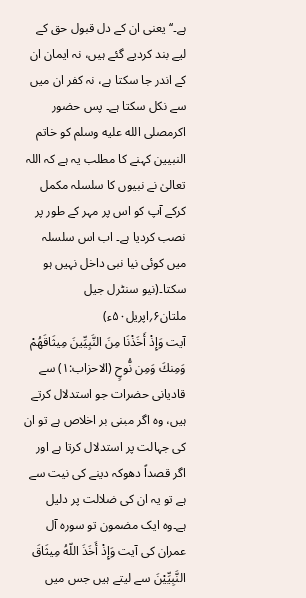ہے۔‘‘یعنی ان کے دل قبول حق کے لیے بند کردیے گئے ہیں، نہ ایمان ان کے اندر جا سکتا ہے، نہ کفر ان میں سے نکل سکتا ہے۔ پس حضور اکرمصلى الله عليه وسلم کو خاتم النبیین کہنے کا مطلب یہ ہے کہ اللہ تعالیٰ نے نبیوں کا سلسلہ مکمل کرکے آپ کو اس پر مہر کے طور پر نصب کردیا ہے۔ اب اس سلسلہ میں کوئی نیا نبی داخل نہیں ہو سکتا۔(نیو سنٹرل جیل ملتان۶؍اپریل۵۰ء)
آیت وَإِذْ أَخَذْنَا مِنَ النَّبِيِّينَ مِيثَاقَهُمْ وَمِنكَ وَمِن نُّوحٍ (الاحزاب:۱) سے قادیانی حضرات جو استدلال کرتے ہیں، وہ اگر مبنی بر اخلاص ہے تو ان کی جہالت پر استدلال کرتا ہے اور اگر قصداً دھوکہ دینے کی نیت سے ہے تو یہ ان کی ضلالت پر دلیل ہے۔وہ ایک مضمون تو سورہ آل عمران کی آیت وَإِذْ أَخَذَ اللّهُ مِيثَاقَ النَّبِيِّيْنَ سے لیتے ہیں جس میں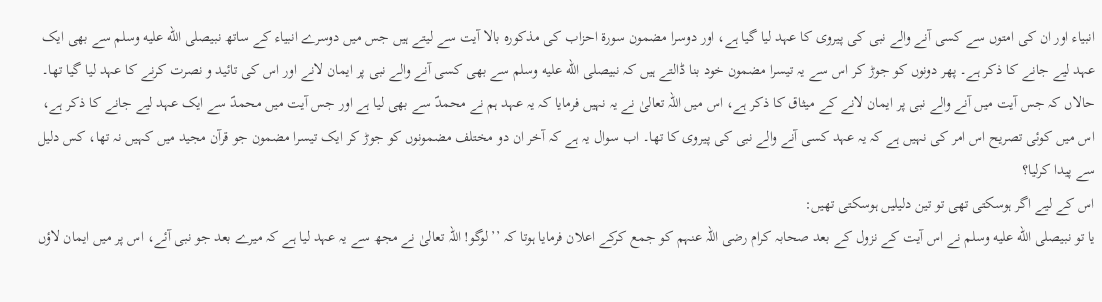انبیاء اور ان کی امتوں سے کسی آنے والے نبی کی پیروی کا عہد لیا گیا ہے، اور دوسرا مضمون سورۃ احزاب کی مذکورہ بالا آیت سے لیتے ہیں جس میں دوسرے انبیاء کے ساتھ نبیصلى الله عليه وسلم سے بھی ایک عہد لیے جانے کا ذکر ہے۔ پھر دونوں کو جوڑ کر اس سے یہ تیسرا مضمون خود بنا ڈالتے ہیں کہ نبیصلى الله عليه وسلم سے بھی کسی آنے والے نبی پر ایمان لانے اور اس کی تائید و نصرت کرنے کا عہد لیا گیا تھا۔ حالاں کہ جس آیت میں آنے والے نبی پر ایمان لانے کے میثاق کا ذکر ہے، اس میں اللہ تعالیٰ نے یہ نہیں فرمایا کہ یہ عہد ہم نے محمدؐ سے بھی لیا ہے اور جس آیت میں محمدؐ سے ایک عہد لیے جانے کا ذکر ہے، اس میں کوئی تصریح اس امر کی نہیں ہے کہ یہ عہد کسی آنے والے نبی کی پیروی کا تھا۔ اب سوال یہ ہے کہ آخر ان دو مختلف مضمونوں کو جوڑ کر ایک تیسرا مضمون جو قرآن مجید میں کہیں نہ تھا، کس دلیل سے پیدا کرلیا؟
اس کے لیے اگر ہوسکتی تھی تو تین دلیلیں ہوسکتی تھیں:
یا تو نبیصلى الله عليه وسلم نے اس آیت کے نزول کے بعد صحابہ کرام رضی اللہ عنہم کو جمع کرکے اعلان فرمایا ہوتا کہ ’’لوگو! اللہ تعالیٰ نے مجھ سے یہ عہد لیا ہے کہ میرے بعد جو نبی آئے، اس پر میں ایمان لاؤں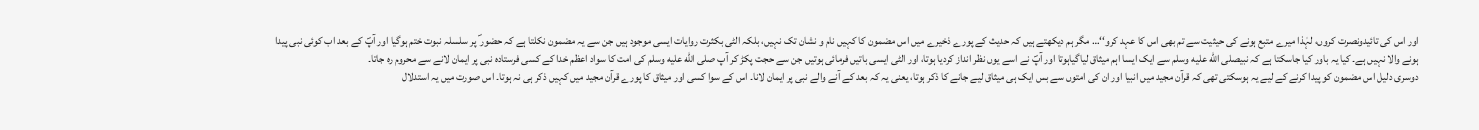اور اس کی تائیدونصرت کروں، لہٰذا میرے متبع ہونے کی حیثیت سے تم بھی اس کا عہد کرو‘‘… مگر ہم دیکھتے ہیں کہ حدیث کے پورے ذخیرے میں اس مضمون کا کہیں نام و نشان تک نہیں، بلکہ الٹی بکثرت روایات ایسی موجود ہیں جن سے یہ مضمون نکلتا ہے کہ حضور ؐ پر سلسلہ نبوت ختم ہوگیا اور آپؐ کے بعد اب کوئی نبی پیدا ہونے والا نہیں ہے۔ کیا یہ باور کیا جاسکتا ہے کہ نبیصلى الله عليه وسلم سے ایک ایسا اہم میثاق لیاگیاہوتا اور آپؐ نے اسے یوں نظر انداز کردیا ہوتا، اور الٹی ایسی باتیں فرمائی ہوتیں جن سے حجت پکڑ کر آپ صلى الله عليه وسلم کی امت کا سواد اعظم خدا کے کسی فرستادہ نبی پر ایمان لانے سے محروم رہ جاتا۔
دوسری دلیل اس مضمون کو پیدا کرنے کے لیے یہ ہوسکتی تھی کہ قرآن مجید میں انبیا اور ان کی امتوں سے بس ایک ہی میثاق لیے جانے کا ذکر ہوتا، یعنی یہ کہ بعد کے آنے والے نبی پر ایمان لانا۔ اس کے سوا کسی اور میثاق کا پورے قرآن مجید میں کہیں ذکر ہی نہ ہوتا۔ اس صورت میں یہ استدلال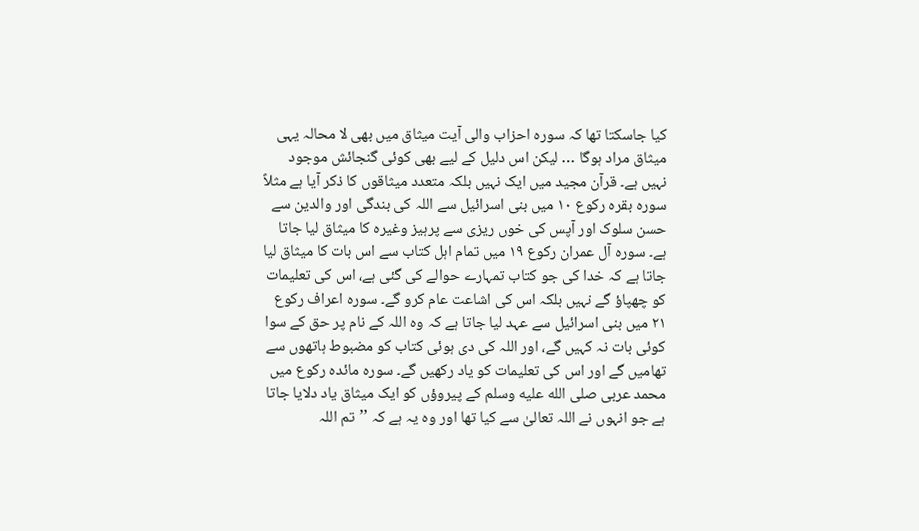کیا جاسکتا تھا کہ سورہ احزاب والی آیت میثاق میں بھی لا محالہ یہی میثاق مراد ہوگا … لیکن اس دلیل کے لیے بھی کوئی گنجائش موجود نہیں ہے۔ قرآن مجید میں ایک نہیں بلکہ متعدد میثاقوں کا ذکر آیا ہے مثلاً سورہ بقرہ رکوع ۱۰ میں بنی اسرائیل سے اللہ کی بندگی اور والدین سے حسن سلوک اور آپس کی خوں ریزی سے پرہیز وغیرہ کا میثاق لیا جاتا ہے۔ سورہ آل عمران رکوع ۱۹ میں تمام اہل کتاب سے اس بات کا میثاق لیا جاتا ہے کہ خدا کی جو کتاب تمہارے حوالے کی گئی ہے، اس کی تعلیمات کو چھپاؤ گے نہیں بلکہ اس کی اشاعت عام کرو گے۔ سورہ اعراف رکوع ۲۱ میں بنی اسرائیل سے عہد لیا جاتا ہے کہ وہ اللہ کے نام پر حق کے سوا کوئی بات نہ کہیں گے، اور اللہ کی دی ہوئی کتاب کو مضبوط ہاتھوں سے تھامیں گے اور اس کی تعلیمات کو یاد رکھیں گے۔ سورہ مائدہ رکوع میں محمد عربی صلى الله عليه وسلم کے پیروؤں کو ایک میثاق یاد دلایا جاتا ہے جو انہوں نے اللہ تعالیٰ سے کیا تھا اور وہ یہ ہے کہ ’’تم اللہ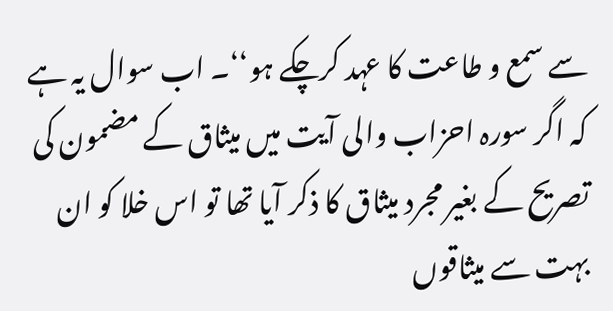سے سمع و طاعت کا عہد کرچکے ہو‘‘۔ اب سوال یہ ہے کہ اگر سورہ احزاب والی آیت میں میثاق کے مضمون کی تصریح کے بغیر مجرد میثاق کا ذکر آیا تھا تو اس خلا کو ان بہت سے میثاقوں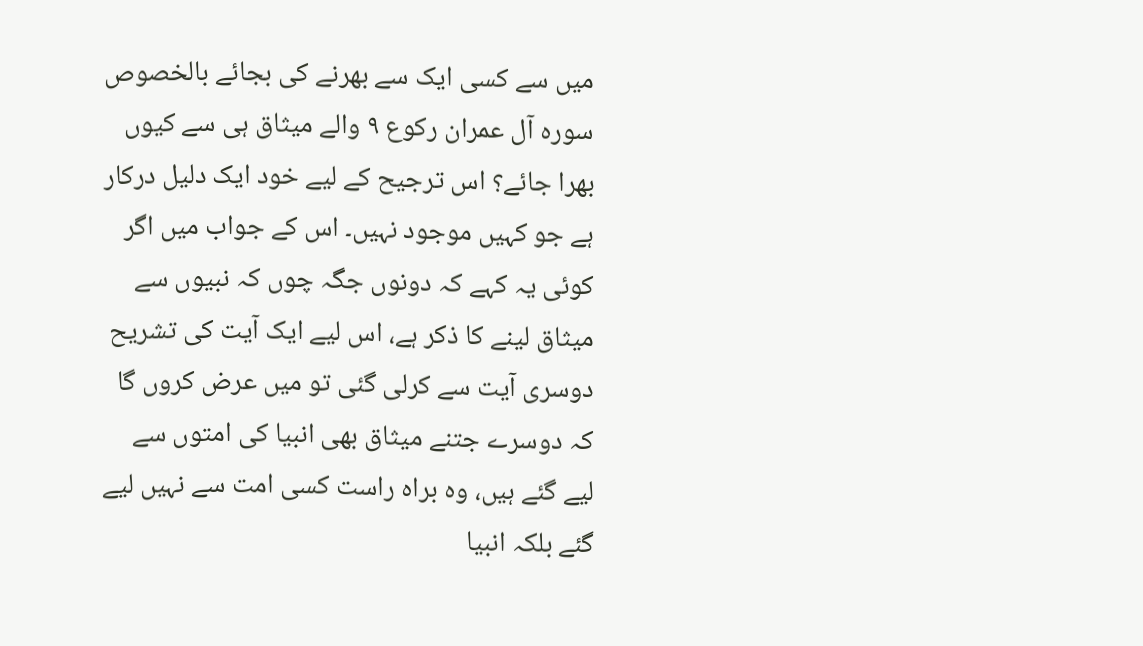میں سے کسی ایک سے بھرنے کی بجائے بالخصوص سورہ آل عمران رکوع ۹ والے میثاق ہی سے کیوں بھرا جائے؟ اس ترجیح کے لیے خود ایک دلیل درکار ہے جو کہیں موجود نہیں۔ اس کے جواب میں اگر کوئی یہ کہے کہ دونوں جگہ چوں کہ نبیوں سے میثاق لینے کا ذکر ہے، اس لیے ایک آیت کی تشریح دوسری آیت سے کرلی گئی تو میں عرض کروں گا کہ دوسرے جتنے میثاق بھی انبیا کی امتوں سے لیے گئے ہیں، وہ براہ راست کسی امت سے نہیں لیے گئے بلکہ انبیا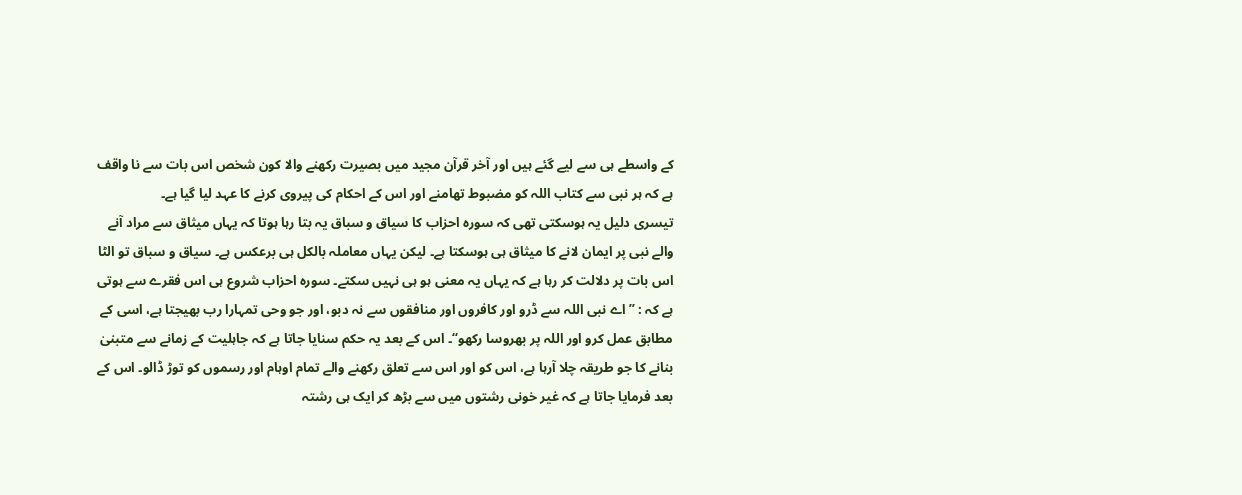کے واسطے ہی سے لیے گئے ہیں اور آخر قرآن مجید میں بصیرت رکھنے والا کون شخص اس بات سے نا واقف ہے کہ ہر نبی سے کتاب اللہ کو مضبوط تھامنے اور اس کے احکام کی پیروی کرنے کا عہد لیا گیا ہے۔
تیسری دلیل یہ ہوسکتی تھی کہ سورہ احزاب کا سیاق و سباق یہ بتا رہا ہوتا کہ یہاں میثاق سے مراد آنے والے نبی پر ایمان لانے کا میثاق ہی ہوسکتا ہے۔ لیکن یہاں معاملہ بالکل ہی برعکس ہے۔ سیاق و سباق تو الٹا اس بات پر دلالت کر رہا ہے کہ یہاں یہ معنی ہو ہی نہیں سکتے۔ سورہ احزاب شروع ہی اس فقرے سے ہوتی ہے کہ : ’’اے نبی اللہ سے ڈرو اور کافروں اور منافقوں سے نہ دبو، اور جو وحی تمہارا رب بھیجتا ہے، اسی کے مطابق عمل کرو اور اللہ پر بھروسا رکھو‘‘۔ اس کے بعد یہ حکم سنایا جاتا ہے کہ جاہلیت کے زمانے سے متبنیٰ بنانے کا جو طریقہ چلا آرہا ہے، اس کو اور اس سے تعلق رکھنے والے تمام اوہام اور رسموں کو توڑ ڈالو۔ اس کے بعد فرمایا جاتا ہے کہ غیر خونی رشتوں میں سے بڑھ کر ایک ہی رشتہ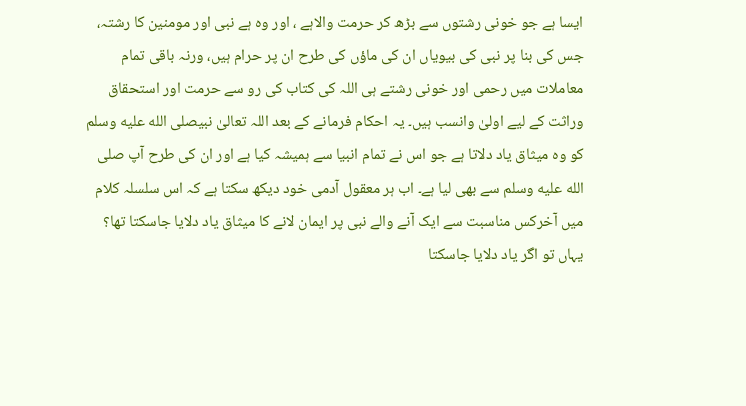ایسا ہے جو خونی رشتوں سے بڑھ کر حرمت والاہے ، اور وہ ہے نبی اور مومنین کا رشتہ، جس کی بنا پر نبی کی بیویاں ان کی ماؤں کی طرح ان پر حرام ہیں، ورنہ باقی تمام معاملات میں رحمی اور خونی رشتے ہی اللہ کی کتاب کی رو سے حرمت اور استحقاق وراثت کے لیے اولیٰ وانسب ہیں۔ یہ احکام فرمانے کے بعد اللہ تعالیٰ نبیصلى الله عليه وسلم کو وہ میثاق یاد دلاتا ہے جو اس نے تمام انبیا سے ہمیشہ کیا ہے اور ان کی طرح آپ صلى الله عليه وسلم سے بھی لیا ہے۔ اب ہر معقول آدمی خود دیکھ سکتا ہے کہ اس سلسلہ کلام میں آخرکس مناسبت سے ایک آنے والے نبی پر ایمان لانے کا میثاق یاد دلایا جاسکتا تھا؟ یہاں تو اگر یاد دلایا جاسکتا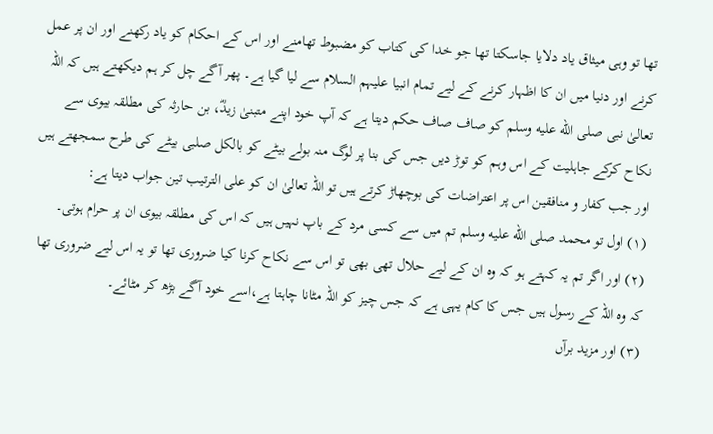تھا تو وہی میثاق یاد دلایا جاسکتا تھا جو خدا کی کتاب کو مضبوط تھامنے اور اس کے احکام کو یاد رکھنے اور ان پر عمل کرنے اور دنیا میں ان کا اظہار کرنے کے لیے تمام انبیا علیہم السلام سے لیا گیا ہے۔ پھر آگے چل کر ہم دیکھتے ہیں کہ اللہ تعالیٰ نبی صلى الله عليه وسلم کو صاف صاف حکم دیتا ہے کہ آپ خود اپنے متبنیٰ زیدؓ، بن حارثہ کی مطلقہ بیوی سے نکاح کرکے جاہلیت کے اس وہم کو توڑ دیں جس کی بنا پر لوگ منہ بولے بیٹے کو بالکل صلبی بیٹے کی طرح سمجھتے ہیں اور جب کفار و منافقین اس پر اعتراضات کی بوچھاڑ کرتے ہیں تو اللہ تعالیٰ ان کو علی الترتیب تین جواب دیتا ہے:
(۱) اول تو محمد صلى الله عليه وسلم تم میں سے کسی مرد کے باپ نہیں ہیں کہ اس کی مطلقہ بیوی ان پر حرام ہوتی۔
(۲) اور اگر تم یہ کہتے ہو کہ وہ ان کے لیے حلال تھی بھی تو اس سے نکاح کرنا کیا ضروری تھا تو یہ اس لیے ضروری تھا کہ وہ اللہ کے رسول ہیں جس کا کام یہی ہے کہ جس چیز کو اللہ مٹانا چاہتا ہے،اسے خود آگے بڑھ کر مٹائے۔
(۳) اور مزید برآں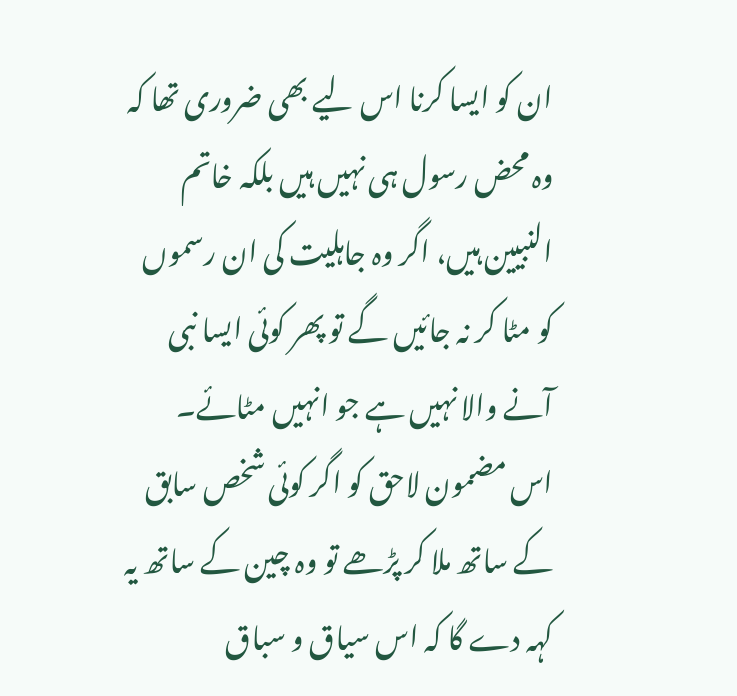ان کو ایسا کرنا اس لیے بھی ضروری تھا کہ وہ محض رسول ہی نہیں ہیں بلکہ خاتم النبیین ہیں، اگر وہ جاہلیت کی ان رسموں کو مٹا کر نہ جائیں گے تو پھر کوئی ایسا نبی آنے والا نہیں ہے جو انہیں مٹائے۔
اس مضمون لاحق کو اگر کوئی شخص سابق کے ساتھ ملا کر پڑھے تو وہ چین کے ساتھ یہ کہہ دے گا کہ اس سیاق و سباق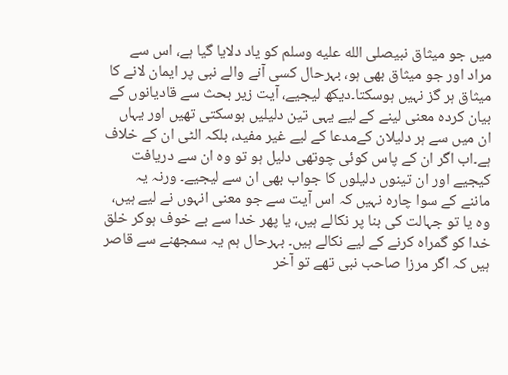میں جو میثاق نبیصلى الله عليه وسلم کو یاد دلایا گیا ہے، اس سے مراد اور جو میثاق بھی ہو، بہرحال کسی آنے والے نبی پر ایمان لانے کا میثاق ہر گز نہیں ہوسکتا۔دیکھ لیجیے، آیت زیر بحث سے قادیانوں کے بیان کردہ معنی لینے کے لیے یہی تین دلیلیں ہوسکتی تھیں اور یہاں ان میں سے ہر دلیلان کےمدعا کے لیے غیر مفید، بلکہ الٹی ان کے خلاف ہے۔اب اگر ان کے پاس کوئی چوتھی دلیل ہو تو وہ ان سے دریافت کیجیے اور ان تینوں دلیلوں کا جواب بھی ان سے لیجیے۔ ورنہ یہ ماننے کے سوا چارہ نہیں کہ اس آیت سے جو معنی انہوں نے لیے ہیں، وہ یا تو جہالت کی بنا پر نکالے ہیں، یا پھر خدا سے بے خوف ہوکر خلق خدا کو گمراہ کرنے کے لیے نکالے ہیں۔ بہرحال ہم یہ سمجھنے سے قاصر ہیں کہ اگر مرزا صاحب نبی تھے تو آخر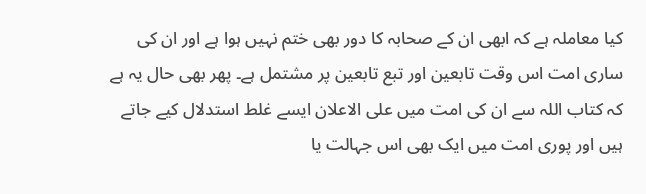کیا معاملہ ہے کہ ابھی ان کے صحابہ کا دور بھی ختم نہیں ہوا ہے اور ان کی ساری امت اس وقت تابعین اور تبع تابعین پر مشتمل ہے۔ پھر بھی حال یہ ہے کہ کتاب اللہ سے ان کی امت میں علی الاعلان ایسے غلط استدلال کیے جاتے ہیں اور پوری امت میں ایک بھی اس جہالت یا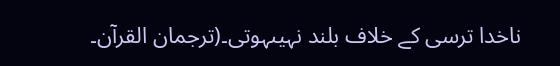ناخدا ترسی کے خلاف بلند نہیںہوتی۔(ترجمان القرآن۔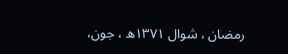رمضان ، شوال ۱۳۷۱ھ ، جون،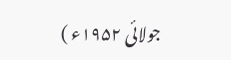جولائی ۱۹۵۲ء )